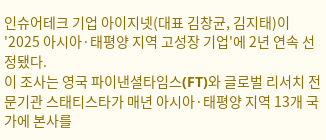인슈어테크 기업 아이지넷(대표 김창균, 김지태)이 '2025 아시아·태평양 지역 고성장 기업'에 2년 연속 선정됐다.
이 조사는 영국 파이낸셜타임스(FT)와 글로벌 리서치 전문기관 스태티스타가 매년 아시아·태평양 지역 13개 국가에 본사를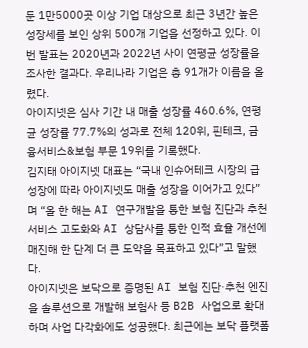둔 1만5000곳 이상 기업 대상으로 최근 3년간 높은 성장세를 보인 상위 500개 기업을 선정하고 있다. 이번 발표는 2020년과 2022년 사이 연평균 성장률을 조사한 결과다. 우리나라 기업은 총 91개가 이름을 올렸다.
아이지넷은 심사 기간 내 매출 성장률 460.6%, 연평균 성장률 77.7%의 성과로 전체 120위, 핀테크, 금융서비스&보험 부문 19위를 기록했다.
김지태 아이지넷 대표는 “국내 인슈어테크 시장의 급성장에 따라 아이지넷도 매출 성장을 이어가고 있다”며 “올 한 해는 AI 연구개발을 통한 보험 진단과 추천 서비스 고도화와 AI 상담사를 통한 인적 효율 개선에 매진해 한 단계 더 큰 도약을 목표하고 있다”고 말했다.
아이지넷은 보닥으로 증명된 AI 보험 진단·추천 엔진을 솔루션으로 개발해 보험사 등 B2B 사업으로 확대하며 사업 다각화에도 성공했다. 최근에는 보닥 플랫폼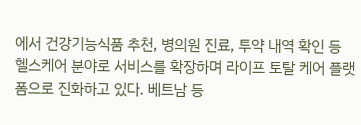에서 건강기능식품 추천, 병의원 진료, 투약 내역 확인 등 헬스케어 분야로 서비스를 확장하며 라이프 토탈 케어 플랫폼으로 진화하고 있다. 베트남 등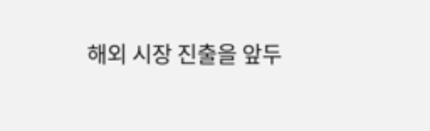해외 시장 진출을 앞두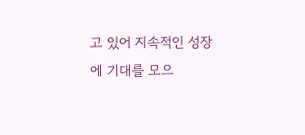고 있어 지속적인 성장에 기대를 모으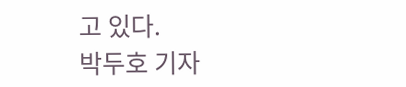고 있다.
박두호 기자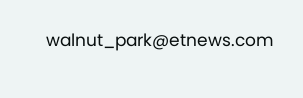walnut_park@etnews.com